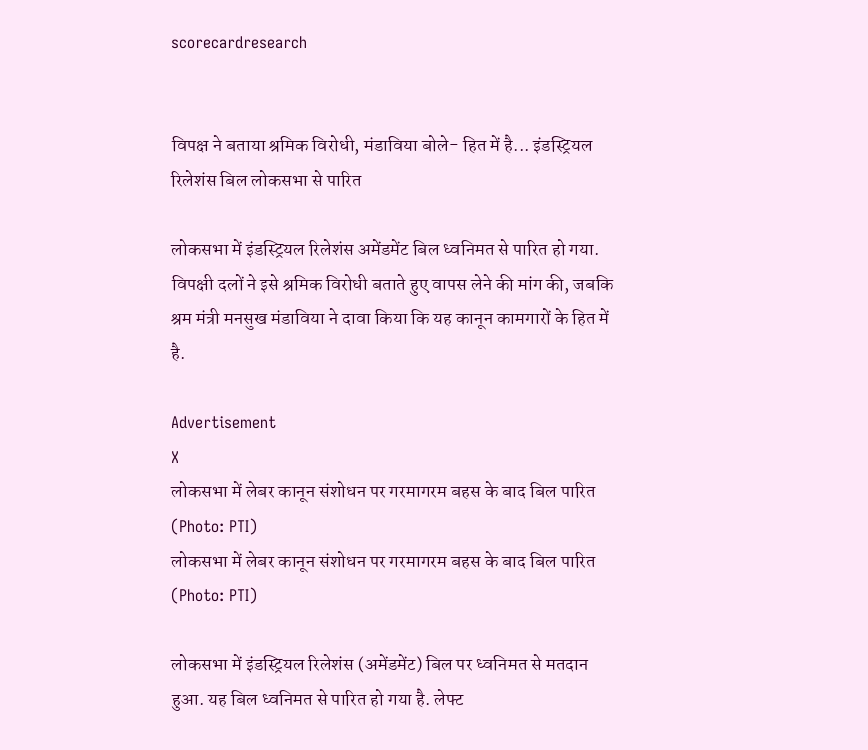scorecardresearch


विपक्ष ने बताया श्रमिक विरोधी, मंडाविया बोले- हित में है... इंडस्ट्रियल रिलेशंस बिल लोकसभा से पारित

लोकसभा में इंडस्ट्रियल रिलेशंस अमेंडमेंट बिल ध्वनिमत से पारित हो गया. विपक्षी दलों ने इसे श्रमिक विरोधी बताते हुए वापस लेने की मांग की, जबकि श्रम मंत्री मनसुख मंडाविया ने दावा किया कि यह कानून कामगारों के हित में है.

Advertisement
X
लोकसभा में लेबर कानून संशोधन पर गरमागरम बहस के बाद बिल पारित (Photo: PTI)
लोकसभा में लेबर कानून संशोधन पर गरमागरम बहस के बाद बिल पारित (Photo: PTI)

लोकसभा में इंडस्ट्रियल रिलेशंस (अमेंडमेंट) बिल पर ध्वनिमत से मतदान हुआ. यह बिल ध्वनिमत से पारित हो गया है. लेफ्ट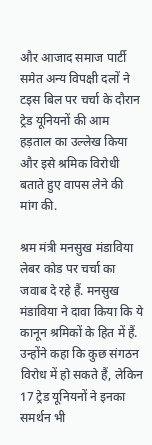और आजाद समाज पार्टी समेत अन्य विपक्षी दलों ने टइस बिल पर चर्चा के दौरान ट्रेड यूनियनों की आम हड़ताल का उल्लेख किया और इसे श्रमिक विरोधी बताते हुए वापस लेने की मांग की.

श्रम मंत्री मनसुख मंडाविया लेबर कोड पर चर्चा का जवाब दे रहे हैं. मनसुख मंडाविया ने दावा किया कि ये कानून श्रमिकों के हित में हैं. उन्होंने कहा कि कुछ संगठन विरोध में हो सकते हैं, लेकिन 17 ट्रेड यूनियनों ने इनका समर्थन भी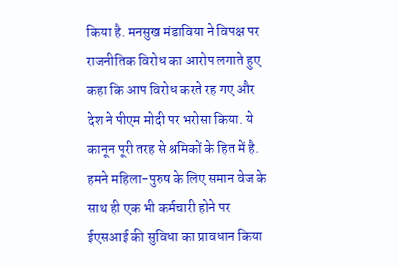किया है. मनसुख मंडाविया ने विपक्ष पर राजनीतिक विरोध का आरोप लगाते हुए कहा कि आप विरोध करते रह गए और देश ने पीएम मोदी पर भरोसा किया. ये कानून पूरी तरह से श्रमिकों के हित में है. हमने महिला-पुरुष के लिए समान वेज के साथ ही एक भी कर्मचारी होने पर ईएसआई की सुविधा का प्रावधान किया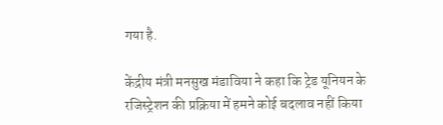गया है.

केंद्रीय मंत्री मनसुख मंडाविया ने कहा कि ट्रेड यूनियन के रजिस्ट्रेशन की प्रक्रिया में हमने कोई बदलाव नहीं किया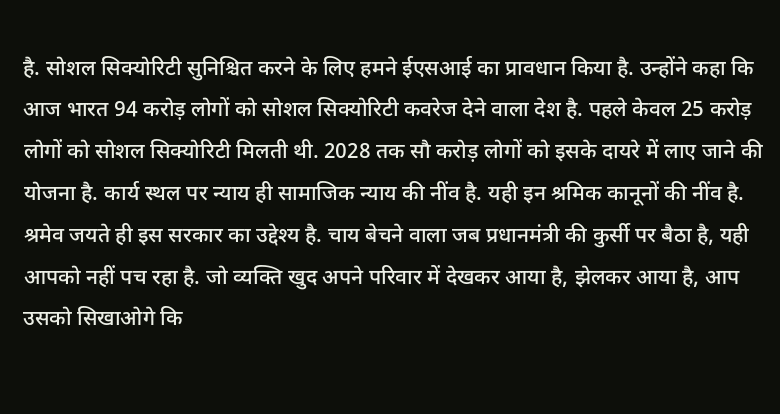है. सोशल सिक्योरिटी सुनिश्चित करने के लिए हमने ईएसआई का प्रावधान किया है. उन्होंने कहा कि आज भारत 94 करोड़ लोगों को सोशल सिक्योरिटी कवरेज देने वाला देश है. पहले केवल 25 करोड़ लोगों को सोशल सिक्योरिटी मिलती थी. 2028 तक सौ करोड़ लोगों को इसके दायरे में लाए जाने की योजना है. कार्य स्थल पर न्याय ही सामाजिक न्याय की नींव है. यही इन श्रमिक कानूनों की नींव है. श्रमेव जयते ही इस सरकार का उद्देश्य है. चाय बेचने वाला जब प्रधानमंत्री की कुर्सी पर बैठा है, यही आपको नहीं पच रहा है. जो व्यक्ति खुद अपने परिवार में देखकर आया है, झेलकर आया है, आप उसको सिखाओगे कि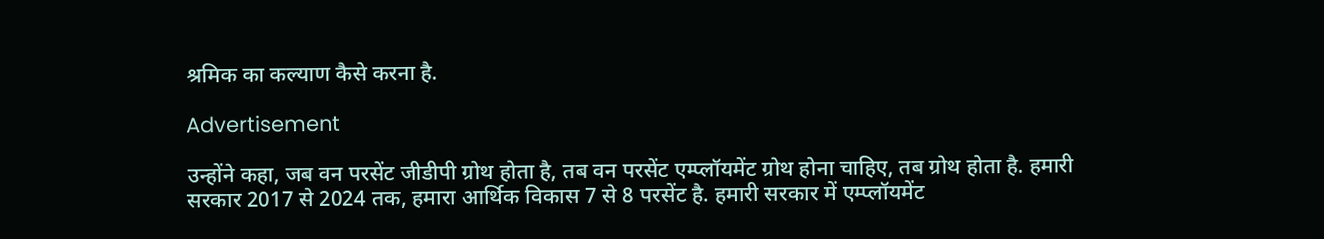श्रमिक का कल्याण कैसे करना है.

Advertisement

उन्होंने कहा, जब वन परसेंट जीडीपी ग्रोथ होता है, तब वन परसेंट एम्प्लॉयमेंट ग्रोथ होना चाहिए, तब ग्रोथ होता है. हमारी सरकार 2017 से 2024 तक, हमारा आर्थिक विकास 7 से 8 परसेंट है. हमारी सरकार में एम्प्लॉयमेंट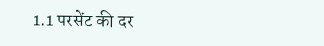1.1 परसेंट की दर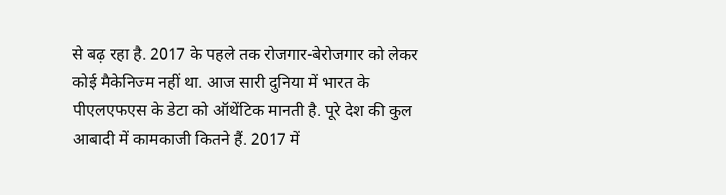से बढ़ रहा है. 2017 के पहले तक रोजगार-बेरोजगार को लेकर कोई मैकेनिज्म नहीं था. आज सारी दुनिया में भारत के पीएलएफएस के डेटा को ऑथेंटिक मानती है. पूरे देश की कुल आबादी में कामकाजी कितने हैं. 2017 में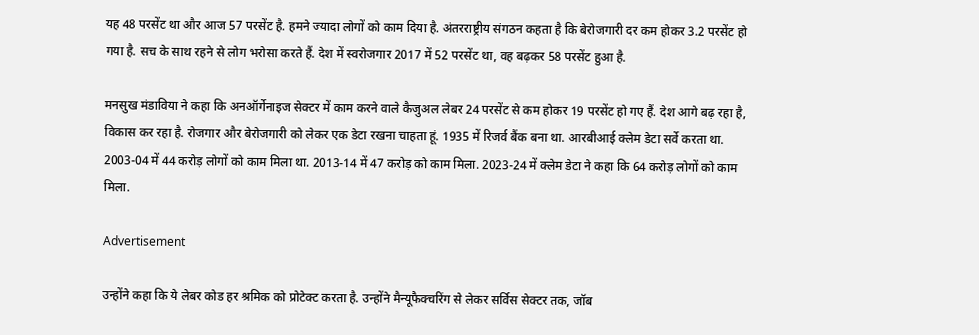यह 48 परसेंट था और आज 57 परसेंट है. हमने ज्यादा लोगों को काम दिया है. अंतरराष्ट्रीय संगठन कहता है कि बेरोजगारी दर कम होकर 3.2 परसेंट हो गया है. सच के साथ रहने से लोग भरोसा करते हैं. देश में स्वरोजगार 2017 में 52 परसेंट था, वह बढ़कर 58 परसेंट हुआ है.

मनसुख मंडाविया ने कहा कि अनऑर्गेनाइज सेक्टर में काम करने वाले कैजुअल लेबर 24 परसेंट से कम होकर 19 परसेंट हो गए हैं. देश आगे बढ़ रहा है, विकास कर रहा है. रोजगार और बेरोजगारी को लेकर एक डेटा रखना चाहता हूं. 1935 में रिजर्व बैंक बना था. आरबीआई क्लेम डेटा सर्वे करता था. 2003-04 में 44 करोड़ लोगों को काम मिला था. 2013-14 में 47 करोड़ को काम मिला. 2023-24 में क्लेम डेटा ने कहा कि 64 करोड़ लोगों को काम मिला.

Advertisement

उन्होंने कहा कि ये लेबर कोड हर श्रमिक को प्रोटेक्ट करता है. उन्होंने मैन्यूफैक्चरिंग से लेकर सर्विस सेक्टर तक, जॉब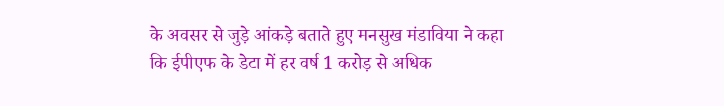के अवसर से जुड़े आंकड़े बताते हुए मनसुख मंडाविया ने कहा कि ईपीएफ के डेटा में हर वर्ष 1 करोड़ से अधिक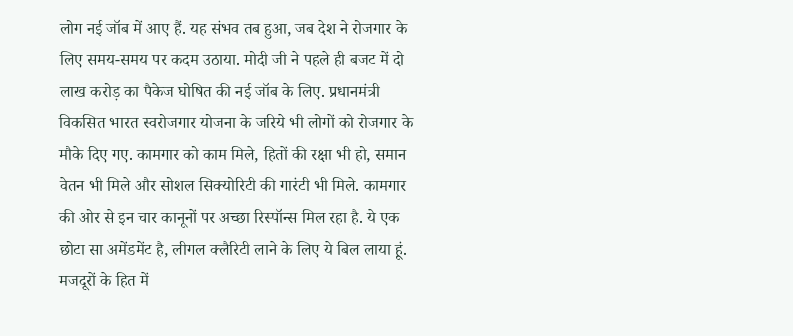लोग नई जॉब में आए हैं. यह संभव तब हुआ, जब देश ने रोजगार के लिए समय-समय पर कदम उठाया. मोदी जी ने पहले ही बजट में दो लाख करोड़ का पैकेज घोषित की नई जॉब के लिए. प्रधानमंत्री विकसित भारत स्वरोजगार योजना के जरिये भी लोगों को रोजगार के मौके दिए गए. कामगार को काम मिले, हितों की रक्षा भी हो, समान वेतन भी मिले और सोशल सिक्योरिटी की गारंटी भी मिले. कामगार की ओर से इन चार कानूनों पर अच्छा रिस्पॉन्स मिल रहा है. ये एक छोटा सा अमेंडमेंट है, लीगल क्लैरिटी लाने के लिए ये बिल लाया हूं. मजदूरों के हित में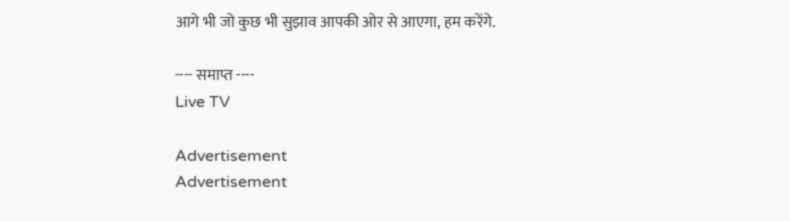आगे भी जो कुछ भी सुझाव आपकी ओर से आएगा, हम करेंगे.

---- समाप्त ----
Live TV

Advertisement
Advertisement